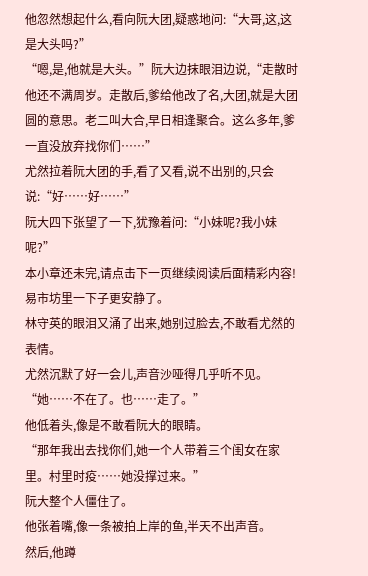他忽然想起什么,看向阮大团,疑惑地问:“大哥,这,这是大头吗?”
“嗯,是,他就是大头。”阮大边抹眼泪边说,“走散时他还不满周岁。走散后,爹给他改了名,大团,就是大团圆的意思。老二叫大合,早日相逢聚合。这么多年,爹一直没放弃找你们……”
尤然拉着阮大团的手,看了又看,说不出别的,只会说:“好……好……”
阮大四下张望了一下,犹豫着问:“小妹呢?我小妹呢?”
本小章还未完,请点击下一页继续阅读后面精彩内容!
易市坊里一下子更安静了。
林守英的眼泪又涌了出来,她别过脸去,不敢看尤然的表情。
尤然沉默了好一会儿,声音沙哑得几乎听不见。
“她……不在了。也……走了。”
他低着头,像是不敢看阮大的眼睛。
“那年我出去找你们,她一个人带着三个闺女在家里。村里时疫……她没撑过来。”
阮大整个人僵住了。
他张着嘴,像一条被拍上岸的鱼,半天不出声音。
然后,他蹲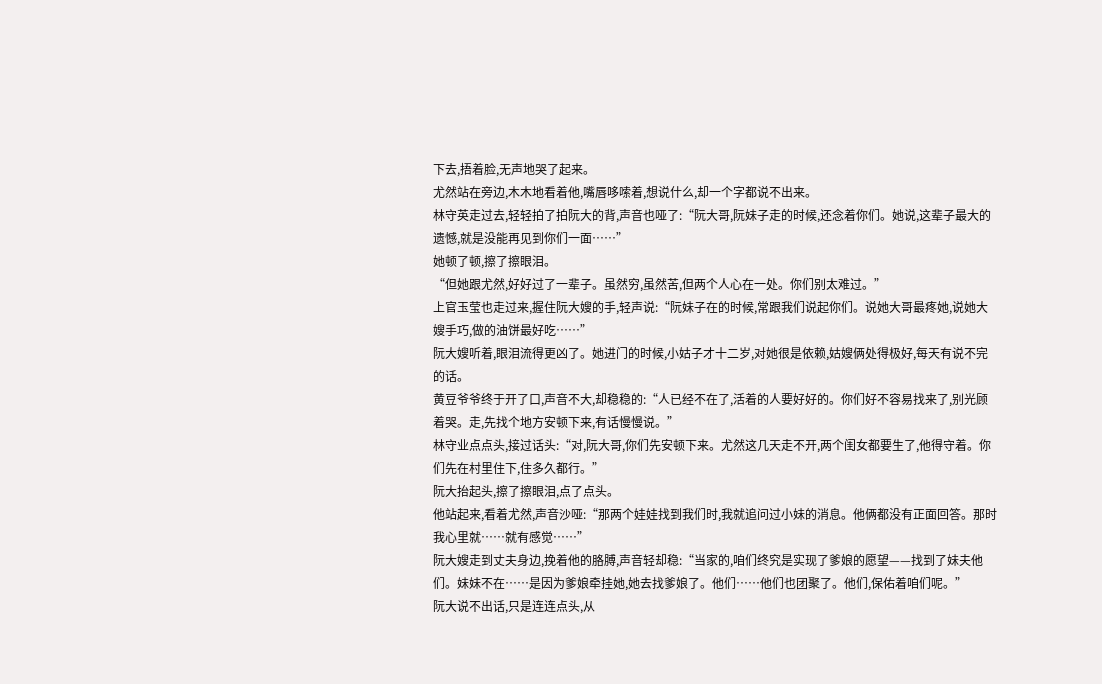下去,捂着脸,无声地哭了起来。
尤然站在旁边,木木地看着他,嘴唇哆嗦着,想说什么,却一个字都说不出来。
林守英走过去,轻轻拍了拍阮大的背,声音也哑了:“阮大哥,阮妹子走的时候,还念着你们。她说,这辈子最大的遗憾,就是没能再见到你们一面……”
她顿了顿,擦了擦眼泪。
“但她跟尤然,好好过了一辈子。虽然穷,虽然苦,但两个人心在一处。你们别太难过。”
上官玉莹也走过来,握住阮大嫂的手,轻声说:“阮妹子在的时候,常跟我们说起你们。说她大哥最疼她,说她大嫂手巧,做的油饼最好吃……”
阮大嫂听着,眼泪流得更凶了。她进门的时候,小姑子才十二岁,对她很是依赖,姑嫂俩处得极好,每天有说不完的话。
黄豆爷爷终于开了口,声音不大,却稳稳的:“人已经不在了,活着的人要好好的。你们好不容易找来了,别光顾着哭。走,先找个地方安顿下来,有话慢慢说。”
林守业点点头,接过话头:“对,阮大哥,你们先安顿下来。尤然这几天走不开,两个闺女都要生了,他得守着。你们先在村里住下,住多久都行。”
阮大抬起头,擦了擦眼泪,点了点头。
他站起来,看着尤然,声音沙哑:“那两个娃娃找到我们时,我就追问过小妹的消息。他俩都没有正面回答。那时我心里就……就有感觉……”
阮大嫂走到丈夫身边,挽着他的胳膊,声音轻却稳:“当家的,咱们终究是实现了爹娘的愿望——找到了妹夫他们。妹妹不在……是因为爹娘牵挂她,她去找爹娘了。他们……他们也团聚了。他们,保佑着咱们呢。”
阮大说不出话,只是连连点头,从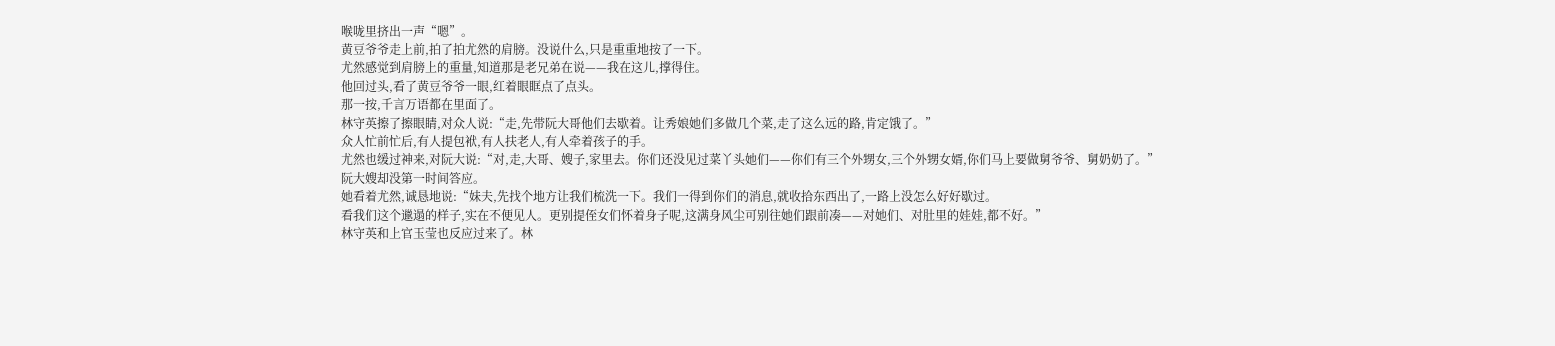喉咙里挤出一声“嗯”。
黄豆爷爷走上前,拍了拍尤然的肩膀。没说什么,只是重重地按了一下。
尤然感觉到肩膀上的重量,知道那是老兄弟在说——我在这儿,撑得住。
他回过头,看了黄豆爷爷一眼,红着眼眶点了点头。
那一按,千言万语都在里面了。
林守英擦了擦眼睛,对众人说:“走,先带阮大哥他们去歇着。让秀娘她们多做几个菜,走了这么远的路,肯定饿了。”
众人忙前忙后,有人提包袱,有人扶老人,有人牵着孩子的手。
尤然也缓过神来,对阮大说:“对,走,大哥、嫂子,家里去。你们还没见过菜丫头她们——你们有三个外甥女,三个外甥女婿,你们马上要做舅爷爷、舅奶奶了。”
阮大嫂却没第一时间答应。
她看着尤然,诚恳地说:“妹夫,先找个地方让我们梳洗一下。我们一得到你们的消息,就收拾东西出了,一路上没怎么好好歇过。
看我们这个邋遢的样子,实在不便见人。更别提侄女们怀着身子呢,这满身风尘可别往她们跟前凑——对她们、对肚里的娃娃,都不好。”
林守英和上官玉莹也反应过来了。林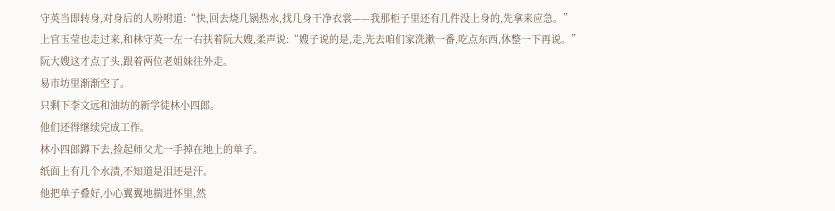守英当即转身,对身后的人吩咐道:“快,回去烧几锅热水,找几身干净衣裳——我那柜子里还有几件没上身的,先拿来应急。”
上官玉莹也走过来,和林守英一左一右扶着阮大嫂,柔声说:“嫂子说的是,走,先去咱们家洗漱一番,吃点东西,休整一下再说。”
阮大嫂这才点了头,跟着两位老姐妹往外走。
易市坊里渐渐空了。
只剩下李文远和油坊的新学徒林小四郎。
他们还得继续完成工作。
林小四郎蹲下去,捡起师父尤一手掉在地上的单子。
纸面上有几个水渍,不知道是泪还是汗。
他把单子叠好,小心翼翼地揣进怀里,然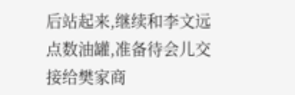后站起来,继续和李文远点数油罐,准备待会儿交接给樊家商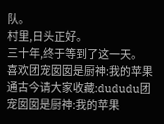队。
村里,日头正好。
三十年,终于等到了这一天。
喜欢团宠囡囡是厨神:我的苹果通古今请大家收藏:dududu团宠囡囡是厨神:我的苹果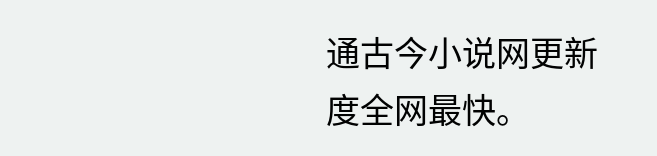通古今小说网更新度全网最快。